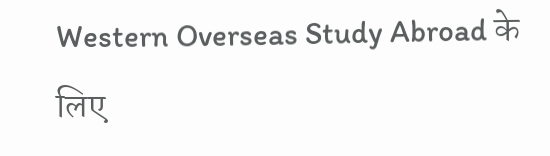Western Overseas Study Abroad के लिए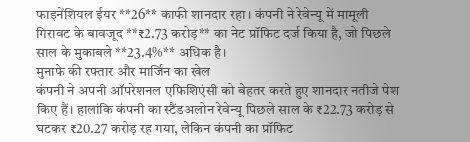फाइनेंशियल ईयर **26** काफी शानदार रहा। कंपनी ने रेवेन्यू में मामूली गिरावट के बावजूद **₹2.73 करोड़** का नेट प्रॉफिट दर्ज किया है, जो पिछले साल के मुकाबले **23.4%** अधिक है।
मुनाफे की रफ्तार और मार्जिन का खेल
कंपनी ने अपनी ऑपरेशनल एफिशिएंसी को बेहतर करते हुए शानदार नतीजे पेश किए हैं। हालांकि कंपनी का स्टैंडअलोन रेवेन्यू पिछले साल के ₹22.73 करोड़ से घटकर ₹20.27 करोड़ रह गया, लेकिन कंपनी का प्रॉफिट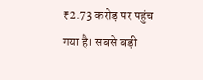₹2.73 करोड़ पर पहुंच गया है। सबसे बड़ी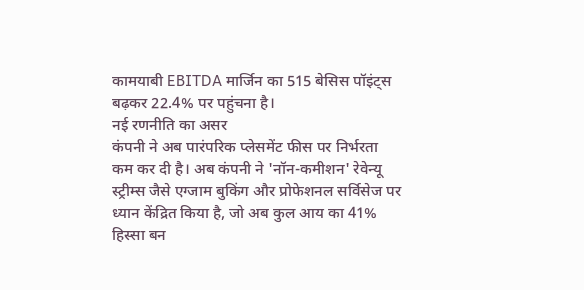कामयाबी EBITDA मार्जिन का 515 बेसिस पॉइंट्स बढ़कर 22.4% पर पहुंचना है।
नई रणनीति का असर
कंपनी ने अब पारंपरिक प्लेसमेंट फीस पर निर्भरता कम कर दी है। अब कंपनी ने 'नॉन-कमीशन' रेवेन्यू स्ट्रीम्स जैसे एग्जाम बुकिंग और प्रोफेशनल सर्विसेज पर ध्यान केंद्रित किया है, जो अब कुल आय का 41% हिस्सा बन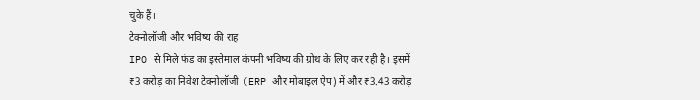चुके हैं।
टेक्नोलॉजी और भविष्य की राह
IPO से मिले फंड का इस्तेमाल कंपनी भविष्य की ग्रोथ के लिए कर रही है। इसमें ₹3 करोड़ का निवेश टेक्नोलॉजी (ERP और मोबाइल ऐप) में और ₹3.43 करोड़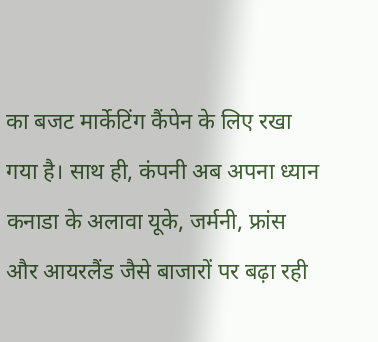का बजट मार्केटिंग कैंपेन के लिए रखा गया है। साथ ही, कंपनी अब अपना ध्यान कनाडा के अलावा यूके, जर्मनी, फ्रांस और आयरलैंड जैसे बाजारों पर बढ़ा रही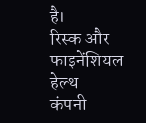है।
रिस्क और फाइनेंशियल हेल्थ
कंपनी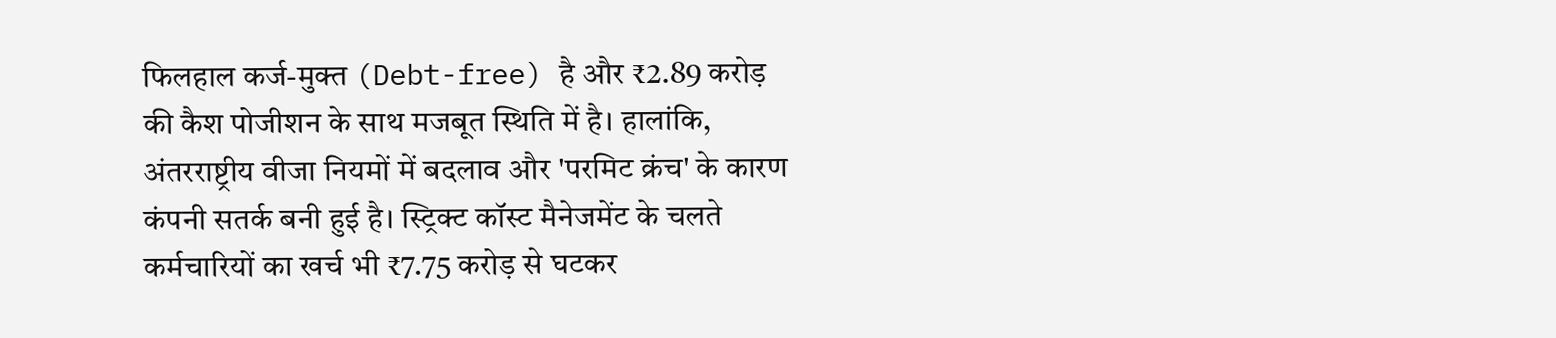फिलहाल कर्ज-मुक्त (Debt-free) है और ₹2.89 करोड़ की कैश पोजीशन के साथ मजबूत स्थिति में है। हालांकि, अंतरराष्ट्रीय वीजा नियमों में बदलाव और 'परमिट क्रंच' के कारण कंपनी सतर्क बनी हुई है। स्ट्रिक्ट कॉस्ट मैनेजमेंट के चलते कर्मचारियों का खर्च भी ₹7.75 करोड़ से घटकर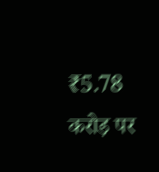₹5.78 करोड़ पर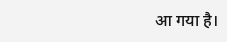आ गया है।